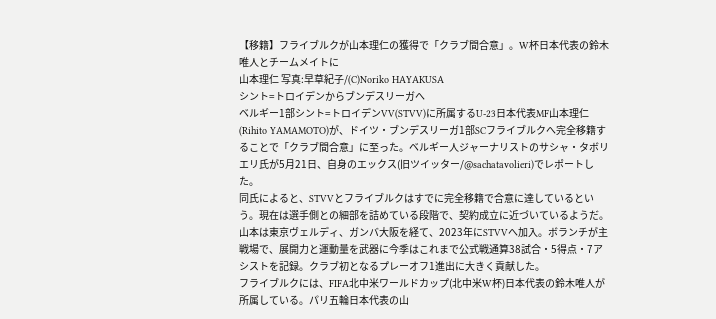【移籍】フライブルクが山本理仁の獲得で「クラブ間合意」。W杯日本代表の鈴木唯人とチームメイトに
山本理仁 写真:早草紀子/(C)Noriko HAYAKUSA
シント=トロイデンからブンデスリーガへ
ベルギー1部シント=トロイデンVV(STVV)に所属するU-23日本代表MF山本理仁(Rihito YAMAMOTO)が、ドイツ・ブンデスリーガ1部SCフライブルクへ完全移籍することで「クラブ間合意」に至った。ベルギー人ジャーナリストのサシャ・タボリエリ氏が5月21日、自身のエックス(旧ツイッター/@sachatavolieri)でレポートした。
同氏によると、STVVとフライブルクはすでに完全移籍で合意に達しているという。現在は選手側との細部を詰めている段階で、契約成立に近づいているようだ。
山本は東京ヴェルディ、ガンバ大阪を経て、2023年にSTVVへ加入。ボランチが主戦場で、展開力と運動量を武器に今季はこれまで公式戦通算38試合・5得点・7アシストを記録。クラブ初となるプレーオフ1進出に大きく貢献した。
フライブルクには、FIFA北中米ワールドカップ(北中米W杯)日本代表の鈴木唯人が所属している。パリ五輪日本代表の山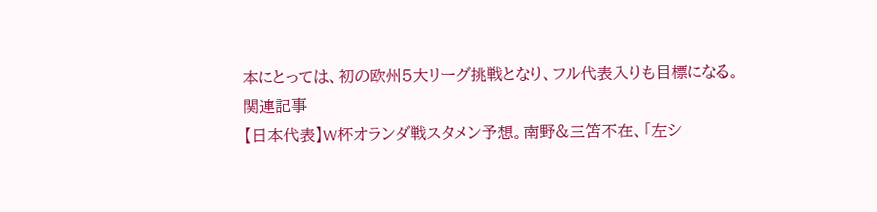本にとっては、初の欧州5大リーグ挑戦となり、フル代表入りも目標になる。
関連記事
【日本代表】W杯オランダ戦スタメン予想。南野&三笘不在、「左シ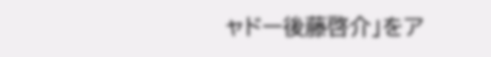ャドー後藤啓介」をア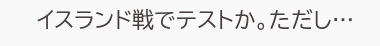イスランド戦でテストか。ただし…